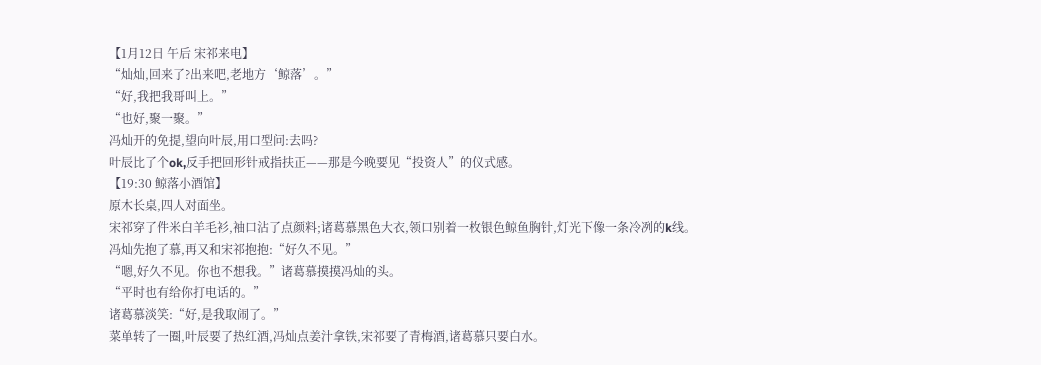【1月12日 午后 宋祁来电】
“灿灿,回来了?出来吧,老地方‘鲸落’。”
“好,我把我哥叫上。”
“也好,聚一聚。”
冯灿开的免提,望向叶辰,用口型问:去吗?
叶辰比了个ok,反手把回形针戒指扶正——那是今晚要见“投资人”的仪式感。
【19:30 鲸落小酒馆】
原木长桌,四人对面坐。
宋祁穿了件米白羊毛衫,袖口沾了点颜料;诸葛慕黑色大衣,领口别着一枚银色鲸鱼胸针,灯光下像一条冷冽的k线。
冯灿先抱了慕,再又和宋祁抱抱:“好久不见。”
“嗯,好久不见。你也不想我。”诸葛慕摸摸冯灿的头。
“平时也有给你打电话的。”
诸葛慕淡笑:“好,是我取闹了。”
菜单转了一圈,叶辰要了热红酒,冯灿点姜汁拿铁,宋祁要了青梅酒,诸葛慕只要白水。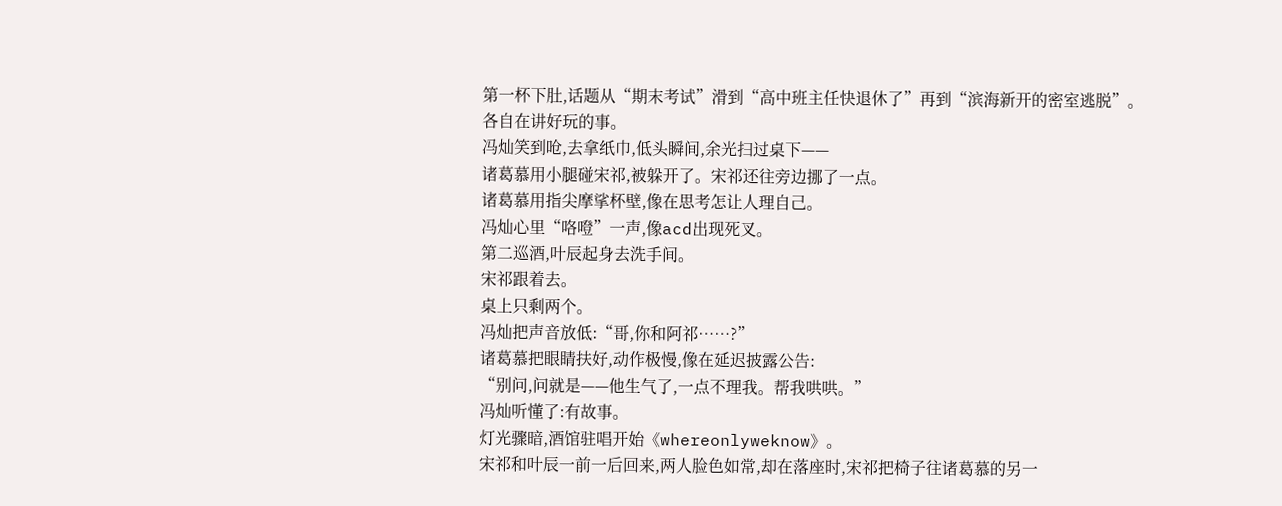第一杯下肚,话题从“期末考试”滑到“高中班主任快退休了”再到“滨海新开的密室逃脱”。
各自在讲好玩的事。
冯灿笑到呛,去拿纸巾,低头瞬间,余光扫过桌下——
诸葛慕用小腿碰宋祁,被躲开了。宋祁还往旁边挪了一点。
诸葛慕用指尖摩挲杯壁,像在思考怎让人理自己。
冯灿心里“咯噔”一声,像acd出现死叉。
第二巡酒,叶辰起身去洗手间。
宋祁跟着去。
桌上只剩两个。
冯灿把声音放低:“哥,你和阿祁……?”
诸葛慕把眼睛扶好,动作极慢,像在延迟披露公告:
“别问,问就是——他生气了,一点不理我。帮我哄哄。”
冯灿听懂了:有故事。
灯光骤暗,酒馆驻唱开始《whereonlyweknow》。
宋祁和叶辰一前一后回来,两人脸色如常,却在落座时,宋祁把椅子往诸葛慕的另一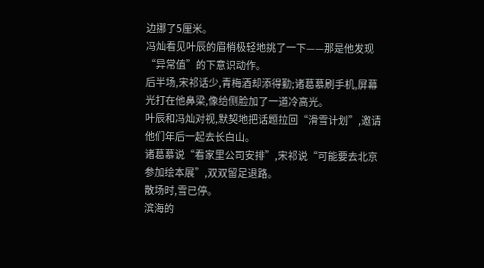边挪了5厘米。
冯灿看见叶辰的眉梢极轻地挑了一下——那是他发现“异常值”的下意识动作。
后半场,宋祁话少,青梅酒却添得勤;诸葛慕刷手机,屏幕光打在他鼻梁,像给侧脸加了一道冷高光。
叶辰和冯灿对视,默契地把话题拉回“滑雪计划”,邀请他们年后一起去长白山。
诸葛慕说“看家里公司安排”,宋祁说“可能要去北京参加绘本展”,双双留足退路。
散场时,雪已停。
滨海的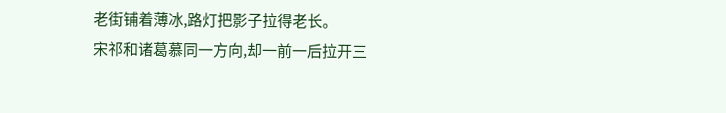老街铺着薄冰,路灯把影子拉得老长。
宋祁和诸葛慕同一方向,却一前一后拉开三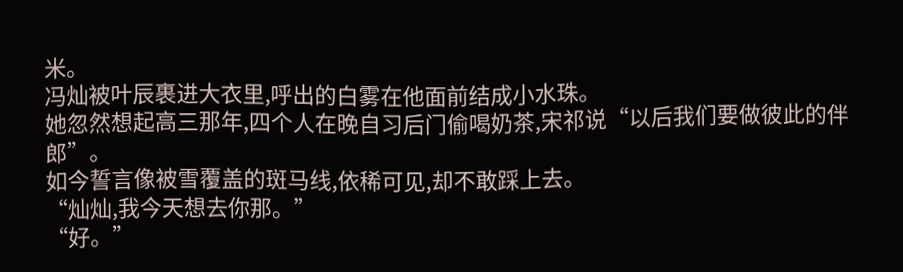米。
冯灿被叶辰裹进大衣里,呼出的白雾在他面前结成小水珠。
她忽然想起高三那年,四个人在晚自习后门偷喝奶茶,宋祁说“以后我们要做彼此的伴郎”。
如今誓言像被雪覆盖的斑马线,依稀可见,却不敢踩上去。
“灿灿,我今天想去你那。”
“好。”